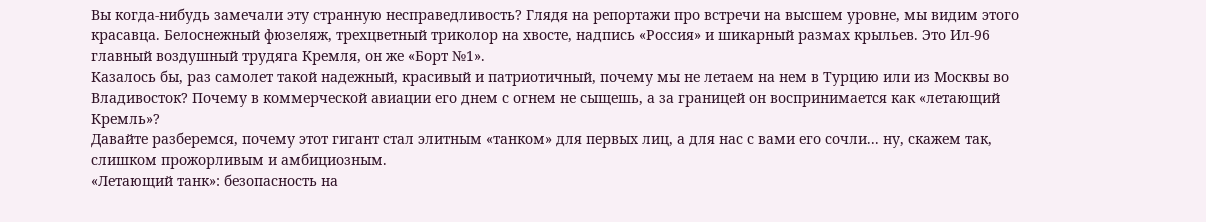Вы когда-нибудь замечали эту странную несправедливость? Глядя на репортажи про встречи на высшем уровне, мы видим этого красавца. Белоснежный фюзеляж, трехцветный триколор на хвосте, надпись «Россия» и шикарный размах крыльев. Это Ил-96 главный воздушный трудяга Кремля, он же «Борт №1».
Казалось бы, раз самолет такой надежный, красивый и патриотичный, почему мы не летаем на нем в Турцию или из Москвы во Владивосток? Почему в коммерческой авиации его днем с огнем не сыщешь, а за границей он воспринимается как «летающий Кремль»?
Давайте разберемся, почему этот гигант стал элитным «танком» для первых лиц, а для нас с вами его сочли... ну, скажем так, слишком прожорливым и амбициозным.
«Летающий танк»: безопасность на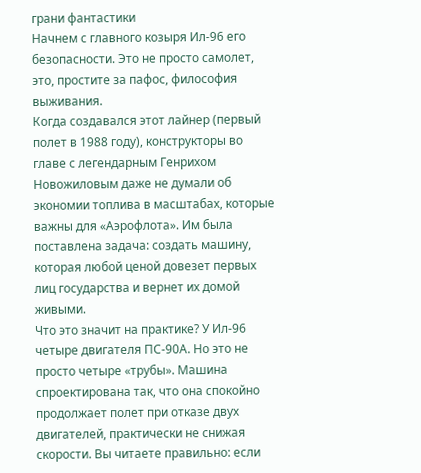грани фантастики
Начнем с главного козыря Ил-96 его безопасности. Это не просто самолет, это, простите за пафос, философия выживания.
Когда создавался этот лайнер (первый полет в 1988 году), конструкторы во главе с легендарным Генрихом Новожиловым даже не думали об экономии топлива в масштабах, которые важны для «Аэрофлота». Им была поставлена задача: создать машину, которая любой ценой довезет первых лиц государства и вернет их домой живыми.
Что это значит на практике? У Ил-96 четыре двигателя ПС-90А. Но это не просто четыре «трубы». Машина спроектирована так, что она спокойно продолжает полет при отказе двух двигателей, практически не снижая скорости. Вы читаете правильно: если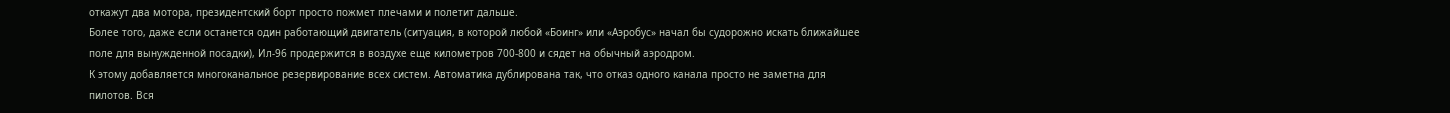откажут два мотора, президентский борт просто пожмет плечами и полетит дальше.
Более того, даже если останется один работающий двигатель (ситуация, в которой любой «Боинг» или «Аэробус» начал бы судорожно искать ближайшее поле для вынужденной посадки), Ил-96 продержится в воздухе еще километров 700-800 и сядет на обычный аэродром.
К этому добавляется многоканальное резервирование всех систем. Автоматика дублирована так, что отказ одного канала просто не заметна для пилотов. Вся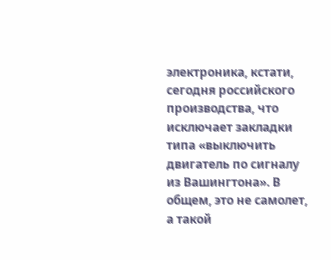электроника, кстати, сегодня российского производства, что исключает закладки типа «выключить двигатель по сигналу из Вашингтона». В общем, это не самолет, а такой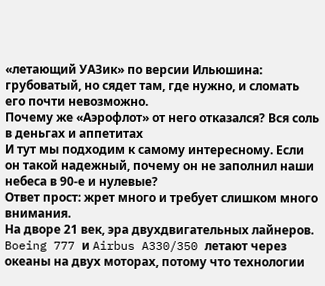«летающий УАЗик» по версии Ильюшина: грубоватый, но сядет там, где нужно, и сломать его почти невозможно.
Почему же «Аэрофлот» от него отказался? Вся соль в деньгах и аппетитах
И тут мы подходим к самому интересному. Если он такой надежный, почему он не заполнил наши небеса в 90-е и нулевые?
Ответ прост: жрет много и требует слишком много внимания.
На дворе 21 век, эра двухдвигательных лайнеров. Boeing 777 и Airbus A330/350 летают через океаны на двух моторах, потому что технологии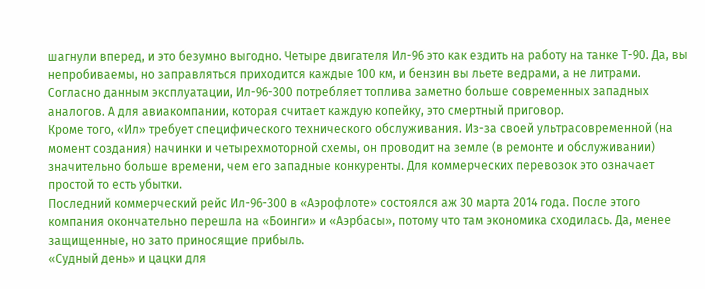шагнули вперед, и это безумно выгодно. Четыре двигателя Ил-96 это как ездить на работу на танке Т-90. Да, вы непробиваемы, но заправляться приходится каждые 100 км, и бензин вы льете ведрами, а не литрами.
Согласно данным эксплуатации, Ил-96-300 потребляет топлива заметно больше современных западных аналогов. А для авиакомпании, которая считает каждую копейку, это смертный приговор.
Кроме того, «Ил» требует специфического технического обслуживания. Из-за своей ультрасовременной (на момент создания) начинки и четырехмоторной схемы, он проводит на земле (в ремонте и обслуживании) значительно больше времени, чем его западные конкуренты. Для коммерческих перевозок это означает простой то есть убытки.
Последний коммерческий рейс Ил-96-300 в «Аэрофлоте» состоялся аж 30 марта 2014 года. После этого компания окончательно перешла на «Боинги» и «Аэрбасы», потому что там экономика сходилась. Да, менее защищенные, но зато приносящие прибыль.
«Судный день» и цацки для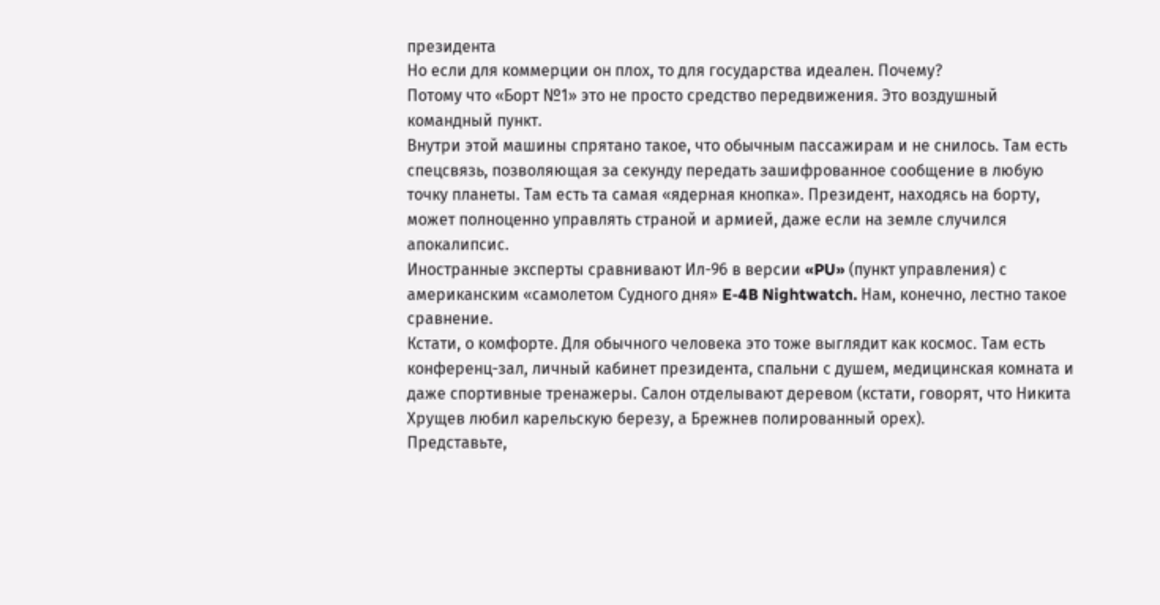президента
Но если для коммерции он плох, то для государства идеален. Почему?
Потому что «Борт №1» это не просто средство передвижения. Это воздушный командный пункт.
Внутри этой машины спрятано такое, что обычным пассажирам и не снилось. Там есть спецсвязь, позволяющая за секунду передать зашифрованное сообщение в любую точку планеты. Там есть та самая «ядерная кнопка». Президент, находясь на борту, может полноценно управлять страной и армией, даже если на земле случился апокалипсис.
Иностранные эксперты сравнивают Ил-96 в версии «PU» (пункт управления) с американским «самолетом Судного дня» E-4B Nightwatch. Нам, конечно, лестно такое сравнение.
Кстати, о комфорте. Для обычного человека это тоже выглядит как космос. Там есть конференц-зал, личный кабинет президента, спальни с душем, медицинская комната и даже спортивные тренажеры. Салон отделывают деревом (кстати, говорят, что Никита Хрущев любил карельскую березу, а Брежнев полированный орех).
Представьте,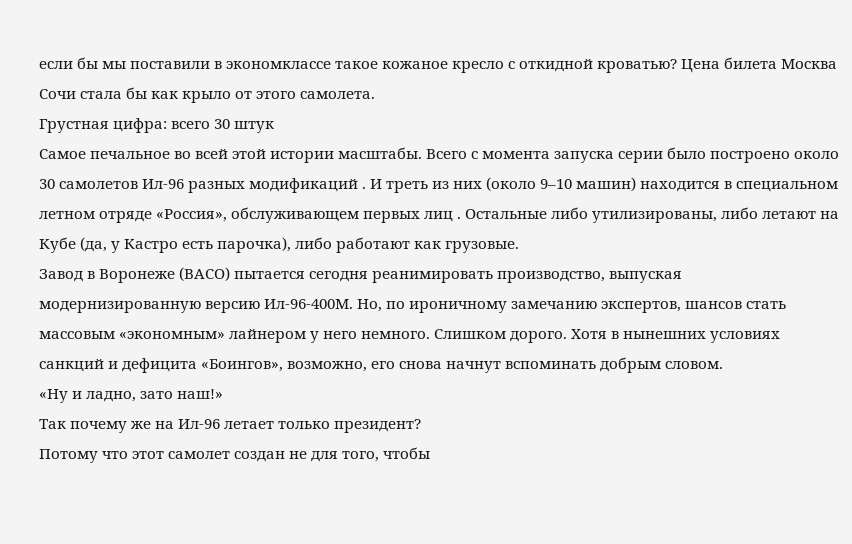если бы мы поставили в экономклассе такое кожаное кресло с откидной кроватью? Цена билета Москва Сочи стала бы как крыло от этого самолета.
Грустная цифра: всего 30 штук
Самое печальное во всей этой истории масштабы. Всего с момента запуска серии было построено около 30 самолетов Ил-96 разных модификаций . И треть из них (около 9–10 машин) находится в специальном летном отряде «Россия», обслуживающем первых лиц . Остальные либо утилизированы, либо летают на Кубе (да, у Кастро есть парочка), либо работают как грузовые.
Завод в Воронеже (ВАСО) пытается сегодня реанимировать производство, выпуская модернизированную версию Ил-96-400М. Но, по ироничному замечанию экспертов, шансов стать массовым «экономным» лайнером у него немного. Слишком дорого. Хотя в нынешних условиях санкций и дефицита «Боингов», возможно, его снова начнут вспоминать добрым словом.
«Ну и ладно, зато наш!»
Так почему же на Ил-96 летает только президент?
Потому что этот самолет создан не для того, чтобы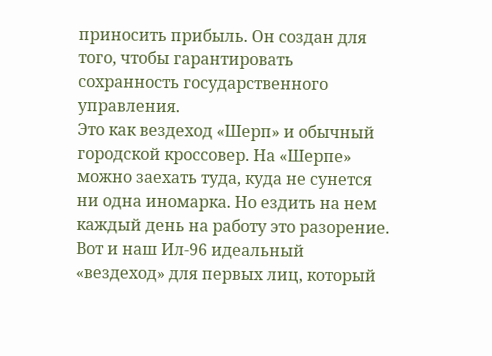приносить прибыль. Он создан для того, чтобы гарантировать сохранность государственного управления.
Это как вездеход «Шерп» и обычный городской кроссовер. На «Шерпе» можно заехать туда, куда не сунется ни одна иномарка. Но ездить на нем каждый день на работу это разорение. Вот и наш Ил-96 идеальный «вездеход» для первых лиц, который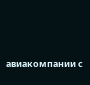авиакомпании с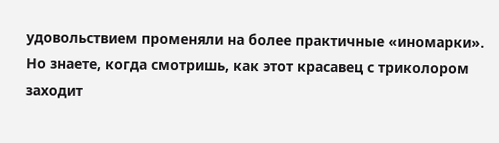удовольствием променяли на более практичные «иномарки».
Но знаете, когда смотришь, как этот красавец с триколором заходит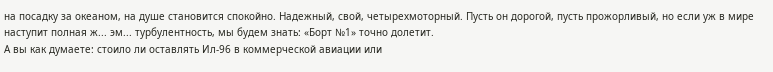на посадку за океаном, на душе становится спокойно. Надежный, свой, четырехмоторный. Пусть он дорогой, пусть прожорливый, но если уж в мире наступит полная ж... эм... турбулентность, мы будем знать: «Борт №1» точно долетит.
А вы как думаете: стоило ли оставлять Ил-96 в коммерческой авиации или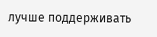лучше поддерживать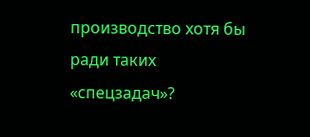производство хотя бы ради таких «спецзадач»?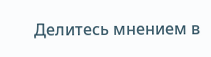Делитесь мнением в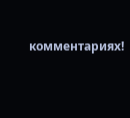комментариях!